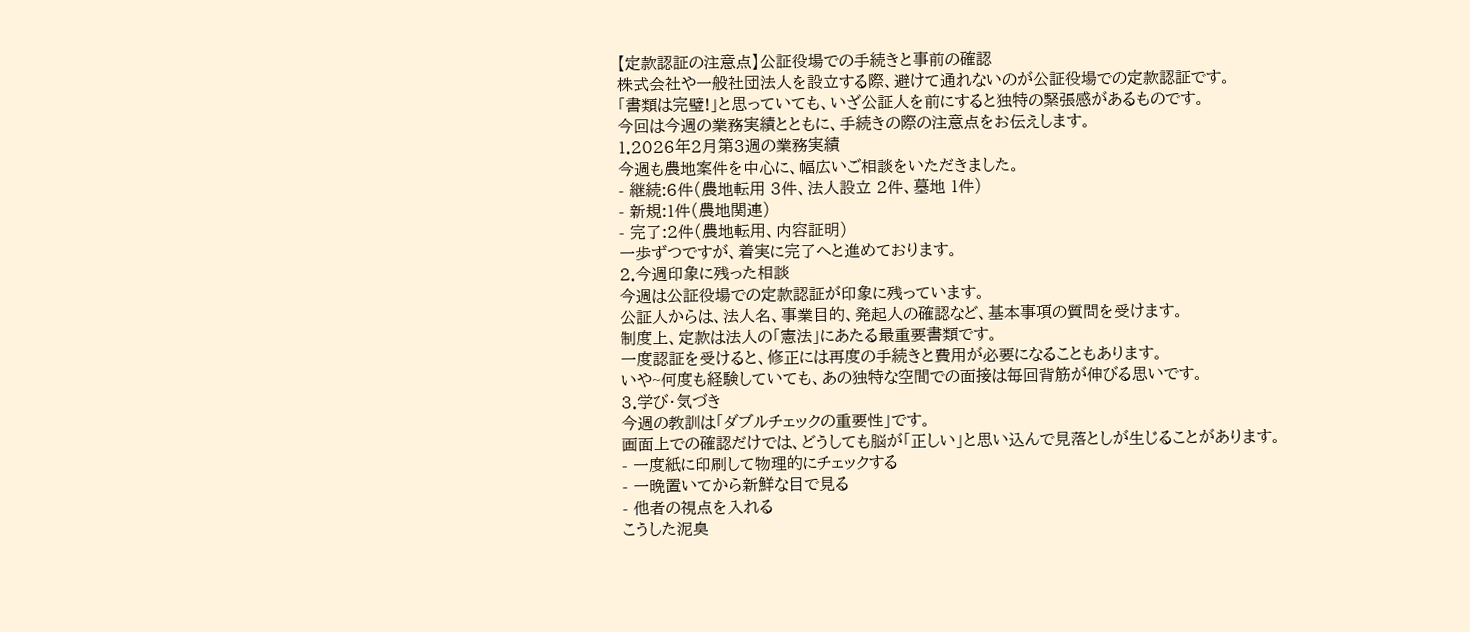【定款認証の注意点】公証役場での手続きと事前の確認
株式会社や一般社団法人を設立する際、避けて通れないのが公証役場での定款認証です。
「書類は完璧!」と思っていても、いざ公証人を前にすると独特の緊張感があるものです。
今回は今週の業務実績とともに、手続きの際の注意点をお伝えします。
1.2026年2月第3週の業務実績
今週も農地案件を中心に、幅広いご相談をいただきました。
- 継続:6件(農地転用 3件、法人設立 2件、墓地 1件)
- 新規:1件(農地関連)
- 完了:2件(農地転用、内容証明)
一歩ずつですが、着実に完了へと進めております。
2.今週印象に残った相談
今週は公証役場での定款認証が印象に残っています。
公証人からは、法人名、事業目的、発起人の確認など、基本事項の質問を受けます。
制度上、定款は法人の「憲法」にあたる最重要書類です。
一度認証を受けると、修正には再度の手続きと費用が必要になることもあります。
いや~何度も経験していても、あの独特な空間での面接は毎回背筋が伸びる思いです。
3.学び・気づき
今週の教訓は「ダブルチェックの重要性」です。
画面上での確認だけでは、どうしても脳が「正しい」と思い込んで見落としが生じることがあります。
- 一度紙に印刷して物理的にチェックする
- 一晩置いてから新鮮な目で見る
- 他者の視点を入れる
こうした泥臭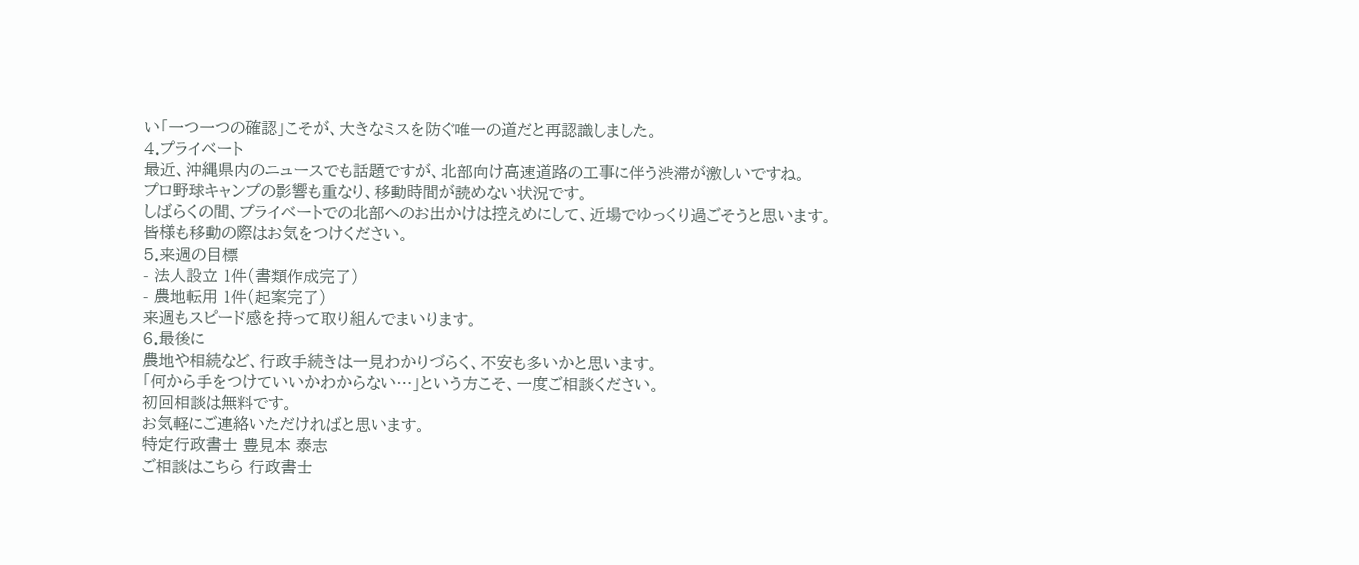い「一つ一つの確認」こそが、大きなミスを防ぐ唯一の道だと再認識しました。
4.プライベート
最近、沖縄県内のニュースでも話題ですが、北部向け高速道路の工事に伴う渋滞が激しいですね。
プロ野球キャンプの影響も重なり、移動時間が読めない状況です。
しばらくの間、プライベートでの北部へのお出かけは控えめにして、近場でゆっくり過ごそうと思います。
皆様も移動の際はお気をつけください。
5.来週の目標
- 法人設立 1件(書類作成完了)
- 農地転用 1件(起案完了)
来週もスピード感を持って取り組んでまいります。
6.最後に
農地や相続など、行政手続きは一見わかりづらく、不安も多いかと思います。
「何から手をつけていいかわからない…」という方こそ、一度ご相談ください。
初回相談は無料です。
お気軽にご連絡いただければと思います。
特定行政書士 豊見本 泰志
ご相談はこちら 行政書士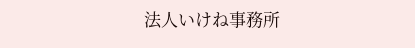法人いけね事務所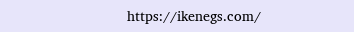https://ikenegs.com/